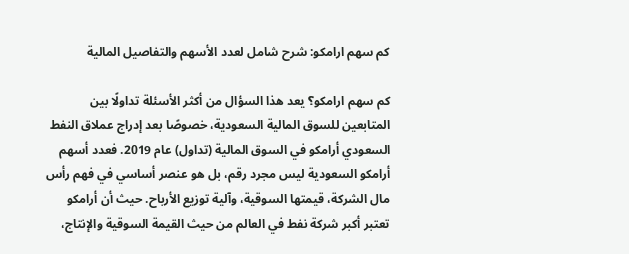كم سهم ارامكو: شرح شامل لعدد الأسهم والتفاصيل المالية

كم سهم ارامكو؟ يعد هذا السؤال من أكثر الأسئلة تداولًا بين المتابعين للسوق المالية السعودية، خصوصًا بعد إدراج عملاق النفط السعودي أرامكو في السوق المالية (تداول) عام 2019. فعدد أسهم أرامكو السعودية ليس مجرد رقم، بل هو عنصر أساسي في فهم رأس مال الشركة، قيمتها السوقية، وآلية توزيع الأرباح. حيث أن أرامكو تعتبر أكبر شركة نفط في العالم من حيث القيمة السوقية والإنتاج،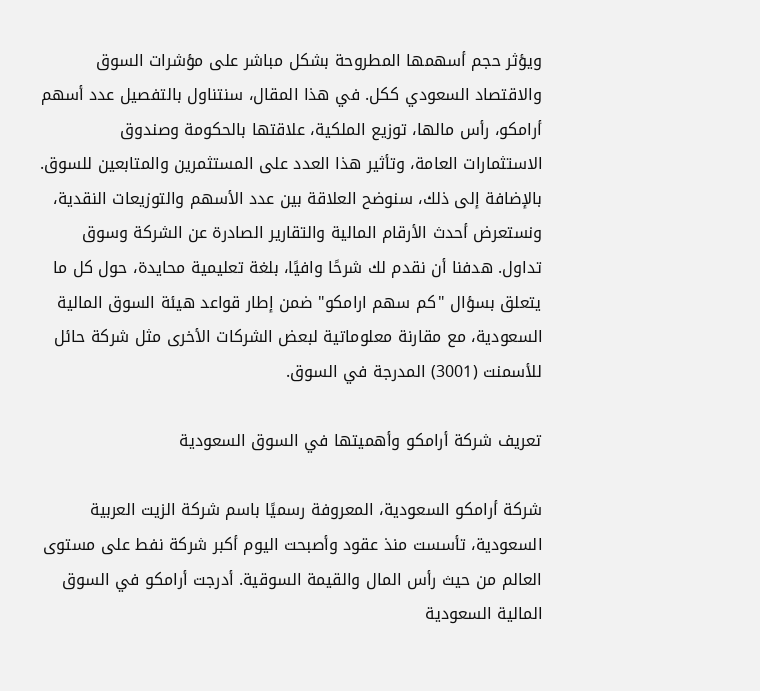ويؤثر حجم أسهمها المطروحة بشكل مباشر على مؤشرات السوق والاقتصاد السعودي ككل. في هذا المقال، سنتناول بالتفصيل عدد أسهم أرامكو، رأس مالها، توزيع الملكية، علاقتها بالحكومة وصندوق الاستثمارات العامة، وتأثير هذا العدد على المستثمرين والمتابعين للسوق. بالإضافة إلى ذلك، سنوضح العلاقة بين عدد الأسهم والتوزيعات النقدية، ونستعرض أحدث الأرقام المالية والتقارير الصادرة عن الشركة وسوق تداول. هدفنا أن نقدم لك شرحًا وافيًا، بلغة تعليمية محايدة، حول كل ما يتعلق بسؤال "كم سهم ارامكو" ضمن إطار قواعد هيئة السوق المالية السعودية، مع مقارنة معلوماتية لبعض الشركات الأخرى مثل شركة حائل للأسمنت (3001) المدرجة في السوق.

تعريف شركة أرامكو وأهميتها في السوق السعودية

شركة أرامكو السعودية، المعروفة رسميًا باسم شركة الزيت العربية السعودية، تأسست منذ عقود وأصبحت اليوم أكبر شركة نفط على مستوى العالم من حيث رأس المال والقيمة السوقية. أدرجت أرامكو في السوق المالية السعودية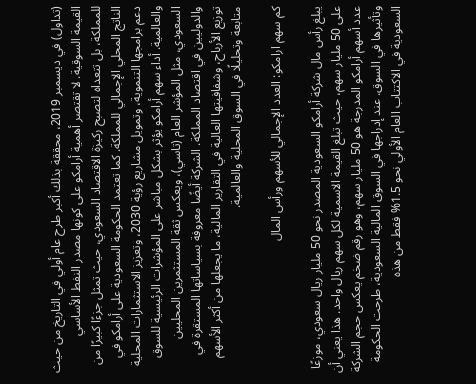(تداول) في ديسمبر 2019، محققة بذلك أكبر طرح عام أولي في التاريخ من حيث القيمة السوقية. لا تقتصر أهمية أرامكو على كونها مصدر النفط الأساسي للمملكة، بل تتعداه لتصبح ركيزة الاقتصاد السعودي، حيث تمثل جزءًا كبيرًا من الناتج المحلي الإجمالي للمملكة. كما تعتمد الحكومة السعودية على أرامكو في دعم برامجها التنموية، وتمويل مشاريع رؤية 2030، وتعزيز الاستثمارات المحلية والعالمية. أداء سهم أرامكو يؤثر بشكل مباشر على المؤشرات الرئيسية للسوق السعودي، مثل المؤشر العام (تاسي)، ويعكس ثقة المستثمرين المحليين والدوليين في اقتصاد المملكة. الشركة أيضًا معروفة بسياساتها المستقرة في توزيع الأرباح، وشفافيتها العالية في التقارير المالية، ما يجعلها من أكثر الأسهم متابعة وتحليلًا في السوق المحلية والعالمية.

كم سهم ارامكو: العدد الإجمالي للأسهم ورأس المال

يبلغ رأس مال شركة أرامكو السعودية المصدر نحو 50 مليار ريال سعودي، موزعًا على 50 مليار سهم، حيث تبلغ القيمة الاسمية لكل سهم ريال واحد. هذا يعني أن عدد أسهم أرامكو المدرجة هو 50 مليار سهم، وهو رقم ضخم يعكس حجم الشركة وتأثيرها في السوق. عند إدراجها في السوق المالية السعودية، طرحت الحكومة السعودية في الاكتتاب العام الأولي نحو 1.5% فقط من هذه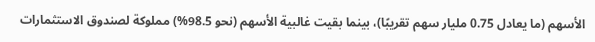الأسهم (ما يعادل 0.75 مليار سهم تقريبًا)، بينما بقيت غالبية الأسهم (نحو 98.5%) مملوكة لصندوق الاستثمارات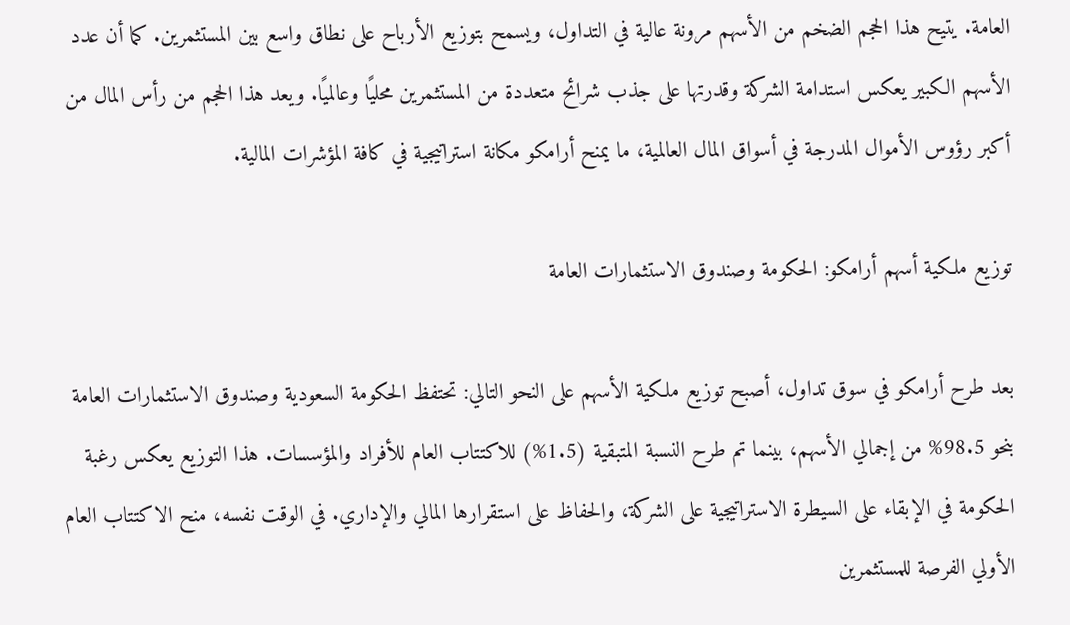العامة. يتيح هذا الحجم الضخم من الأسهم مرونة عالية في التداول، ويسمح بتوزيع الأرباح على نطاق واسع بين المستثمرين. كما أن عدد الأسهم الكبير يعكس استدامة الشركة وقدرتها على جذب شرائح متعددة من المستثمرين محليًا وعالميًا. ويعد هذا الحجم من رأس المال من أكبر رؤوس الأموال المدرجة في أسواق المال العالمية، ما يمنح أرامكو مكانة استراتيجية في كافة المؤشرات المالية.

توزيع ملكية أسهم أرامكو: الحكومة وصندوق الاستثمارات العامة

بعد طرح أرامكو في سوق تداول، أصبح توزيع ملكية الأسهم على النحو التالي: تحتفظ الحكومة السعودية وصندوق الاستثمارات العامة بنحو 98.5% من إجمالي الأسهم، بينما تم طرح النسبة المتبقية (1.5%) للاكتتاب العام للأفراد والمؤسسات. هذا التوزيع يعكس رغبة الحكومة في الإبقاء على السيطرة الاستراتيجية على الشركة، والحفاظ على استقرارها المالي والإداري. في الوقت نفسه، منح الاكتتاب العام الأولي الفرصة للمستثمرين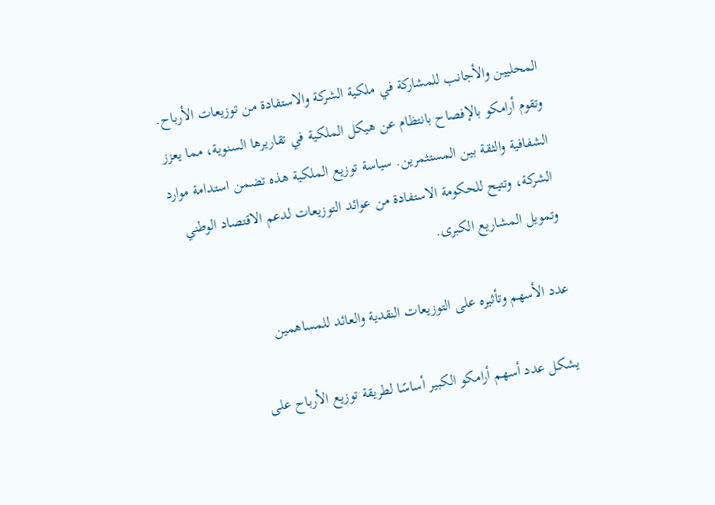المحليين والأجانب للمشاركة في ملكية الشركة والاستفادة من توزيعات الأرباح. وتقوم أرامكو بالإفصاح بانتظام عن هيكل الملكية في تقاريرها السنوية، مما يعزز الشفافية والثقة بين المستثمرين. سياسة توزيع الملكية هذه تضمن استدامة موارد الشركة، وتتيح للحكومة الاستفادة من عوائد التوزيعات لدعم الاقتصاد الوطني وتمويل المشاريع الكبرى.

عدد الأسهم وتأثيره على التوزيعات النقدية والعائد للمساهمين

يشكل عدد أسهم أرامكو الكبير أساسًا لطريقة توزيع الأرباح على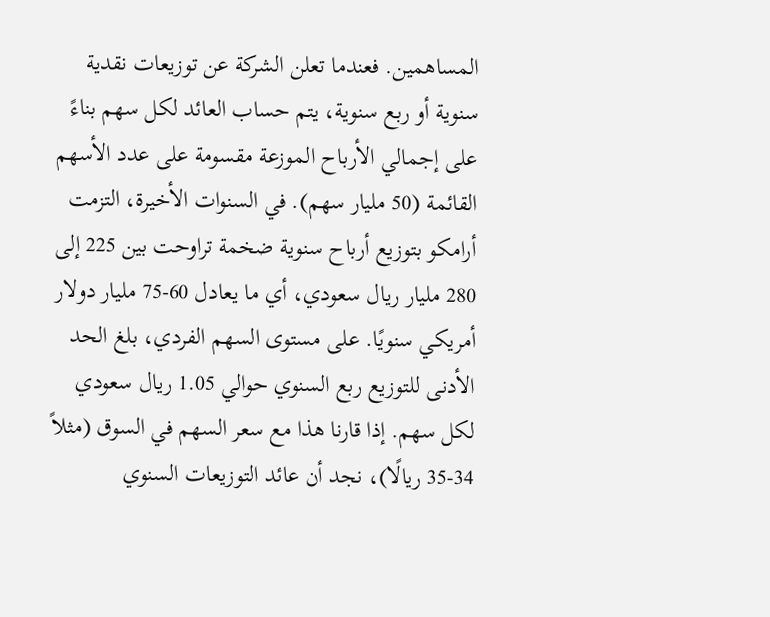المساهمين. فعندما تعلن الشركة عن توزيعات نقدية سنوية أو ربع سنوية، يتم حساب العائد لكل سهم بناءً على إجمالي الأرباح الموزعة مقسومة على عدد الأسهم القائمة (50 مليار سهم). في السنوات الأخيرة، التزمت أرامكو بتوزيع أرباح سنوية ضخمة تراوحت بين 225 إلى 280 مليار ريال سعودي، أي ما يعادل 60-75 مليار دولار أمريكي سنويًا. على مستوى السهم الفردي، بلغ الحد الأدنى للتوزيع ربع السنوي حوالي 1.05 ريال سعودي لكل سهم. إذا قارنا هذا مع سعر السهم في السوق (مثلاً 34-35 ريالًا)، نجد أن عائد التوزيعات السنوي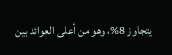يتجاوز 8%، وهو من أعلى العوائد بين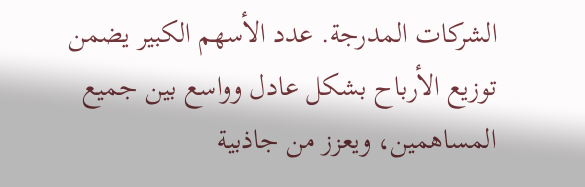الشركات المدرجة. عدد الأسهم الكبير يضمن توزيع الأرباح بشكل عادل وواسع بين جميع المساهمين، ويعزز من جاذبية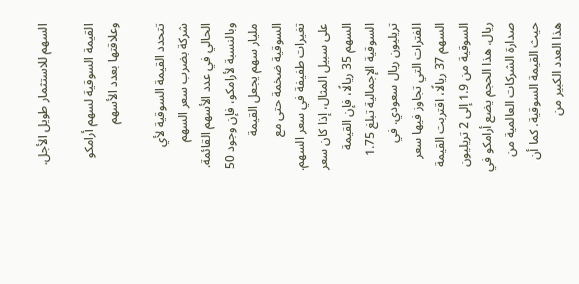السهم للاستثمار طويل الأجل.

القيمة السوقية لسهم أرامكو وعلاقتها بعدد الأسهم

تتحدد القيمة السوقية لأي شركة بضرب سعر السهم الحالي في عدد الأسهم القائمة. وبالنسبة لأرامكو، فإن وجود 50 مليار سهم يجعل القيمة السوقية ضخمة حتى مع تغيرات طفيفة في سعر السهم. على سبيل المثال، إذا كان سعر السهم 35 ريالًا، فإن القيمة السوقية الإجمالية تبلغ 1.75 تريليون ريال سعودي. في الفترات التي تجاوز فيها سعر السهم 37 ريالًا، اقتربت القيمة السوقية من 1.9 إلى 2 تريليون ريال. هذا الحجم يضع أرامكو في صدارة الشركات العالمية من حيث القيمة السوقية. كما أن هذا العدد الكبير من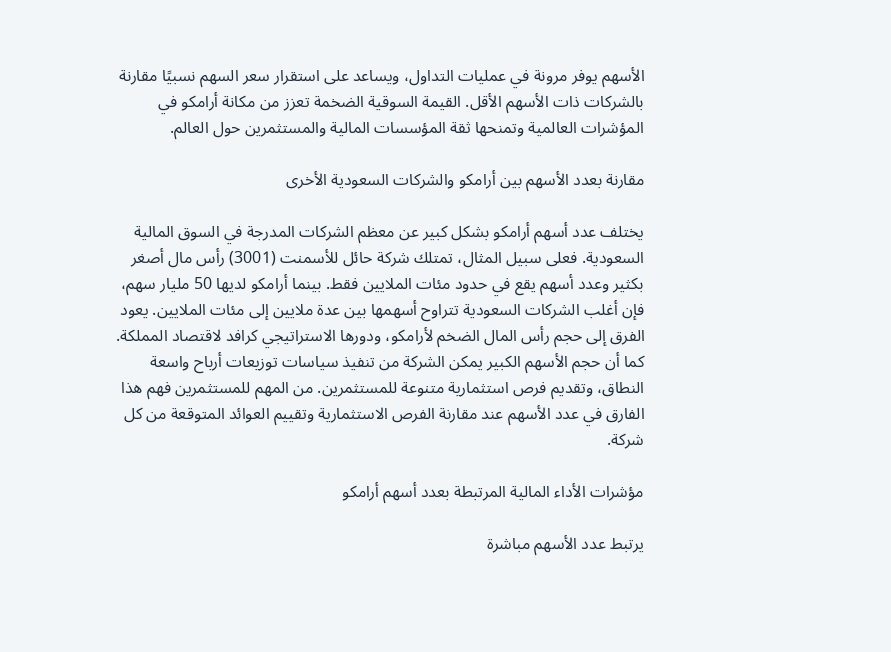الأسهم يوفر مرونة في عمليات التداول، ويساعد على استقرار سعر السهم نسبيًا مقارنة بالشركات ذات الأسهم الأقل. القيمة السوقية الضخمة تعزز من مكانة أرامكو في المؤشرات العالمية وتمنحها ثقة المؤسسات المالية والمستثمرين حول العالم.

مقارنة بعدد الأسهم بين أرامكو والشركات السعودية الأخرى

يختلف عدد أسهم أرامكو بشكل كبير عن معظم الشركات المدرجة في السوق المالية السعودية. فعلى سبيل المثال، تمتلك شركة حائل للأسمنت (3001) رأس مال أصغر بكثير وعدد أسهم يقع في حدود مئات الملايين فقط. بينما أرامكو لديها 50 مليار سهم، فإن أغلب الشركات السعودية تتراوح أسهمها بين عدة ملايين إلى مئات الملايين. يعود الفرق إلى حجم رأس المال الضخم لأرامكو، ودورها الاستراتيجي كرافد لاقتصاد المملكة. كما أن حجم الأسهم الكبير يمكن الشركة من تنفيذ سياسات توزيعات أرباح واسعة النطاق، وتقديم فرص استثمارية متنوعة للمستثمرين. من المهم للمستثمرين فهم هذا الفارق في عدد الأسهم عند مقارنة الفرص الاستثمارية وتقييم العوائد المتوقعة من كل شركة.

مؤشرات الأداء المالية المرتبطة بعدد أسهم أرامكو

يرتبط عدد الأسهم مباشرة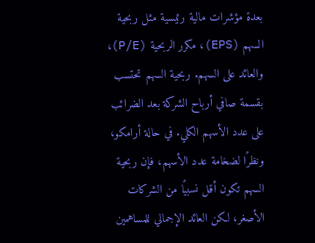بعدة مؤشرات مالية رئيسية مثل ربحية السهم (EPS)، مكرر الربحية (P/E)، والعائد على السهم. ربحية السهم تحتسب بقسمة صافي أرباح الشركة بعد الضرائب على عدد الأسهم الكلي. في حالة أرامكو، ونظرًا لضخامة عدد الأسهم، فإن ربحية السهم تكون أقل نسبيًا من الشركات الأصغر، لكن العائد الإجمالي للمساهمين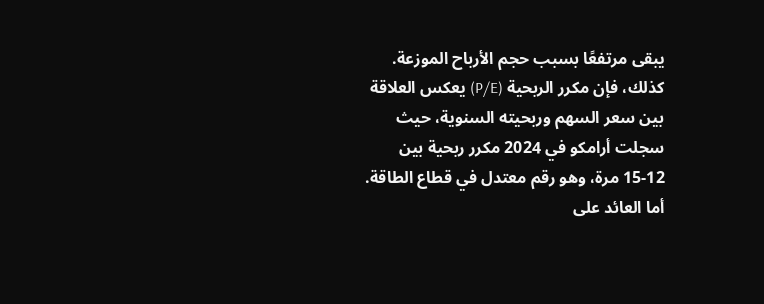يبقى مرتفعًا بسبب حجم الأرباح الموزعة. كذلك، فإن مكرر الربحية (P/E) يعكس العلاقة بين سعر السهم وربحيته السنوية، حيث سجلت أرامكو في 2024 مكرر ربحية بين 12-15 مرة، وهو رقم معتدل في قطاع الطاقة. أما العائد على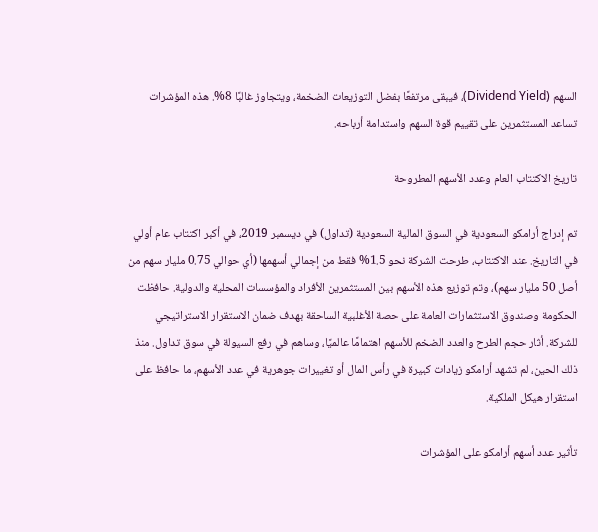السهم (Dividend Yield)، فيبقى مرتفعًا بفضل التوزيعات الضخمة، ويتجاوز غالبًا 8%. هذه المؤشرات تساعد المستثمرين على تقييم قوة السهم واستدامة أرباحه.

تاريخ الاكتتاب العام وعدد الأسهم المطروحة

تم إدراج أرامكو السعودية في السوق المالية السعودية (تداول) في ديسمبر 2019، في أكبر اكتتاب عام أولي في التاريخ. عند الاكتتاب، طرحت الشركة نحو 1.5% فقط من إجمالي أسهمها (أي حوالي 0.75 مليار سهم من أصل 50 مليار سهم)، وتم توزيع هذه الأسهم بين المستثمرين الأفراد والمؤسسات المحلية والدولية. حافظت الحكومة وصندوق الاستثمارات العامة على حصة الأغلبية الساحقة بهدف ضمان الاستقرار الاستراتيجي للشركة. أثار حجم الطرح والعدد الضخم للأسهم اهتمامًا عالميًا، وساهم في رفع السيولة في سوق تداول. منذ ذلك الحين، لم تشهد أرامكو زيادات كبيرة في رأس المال أو تغييرات جوهرية في عدد الأسهم، ما حافظ على استقرار هيكل الملكية.

تأثير عدد أسهم أرامكو على المؤشرات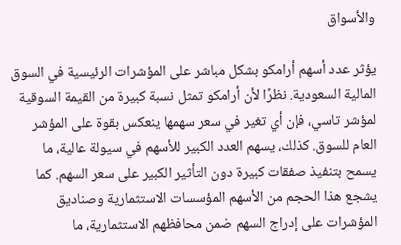والأسواق

يؤثر عدد أسهم أرامكو بشكل مباشر على المؤشرات الرئيسية في السوق المالية السعودية. نظرًا لأن أرامكو تمثل نسبة كبيرة من القيمة السوقية لمؤشر تاسي، فإن أي تغير في سعر سهمها ينعكس بقوة على المؤشر العام للسوق. كذلك، يسهم العدد الكبير للأسهم في سيولة عالية، ما يسمح بتنفيذ صفقات كبيرة دون التأثير الكبير على سعر السهم. كما يشجع هذا الحجم من الأسهم المؤسسات الاستثمارية وصناديق المؤشرات على إدراج السهم ضمن محافظهم الاستثمارية، ما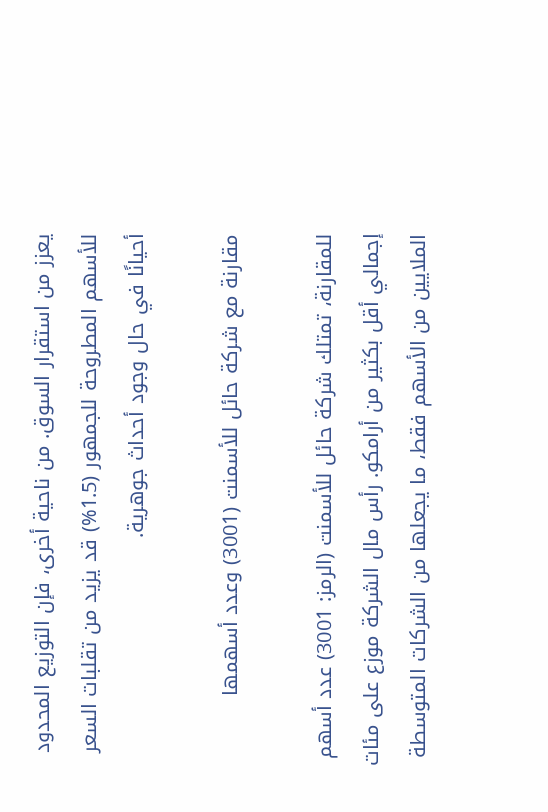يعزز من استقرار السوق. من ناحية أخرى، فإن التوزيع المحدود للأسهم المطروحة للجمهور (1.5%) قد يزيد من تقلبات السعر أحيانًا في حال وجود أحداث جوهرية.

مقارنة مع شركة حائل للأسمنت (3001) وعدد أسهمها

للمقارنة، تمتلك شركة حائل للأسمنت (الرمز: 3001) عدد أسهم إجمالي أقل بكثير من أرامكو. رأس مال الشركة موزع على مئات الملايين من الأسهم فقط، ما يجعلها من الشركات المتوسطة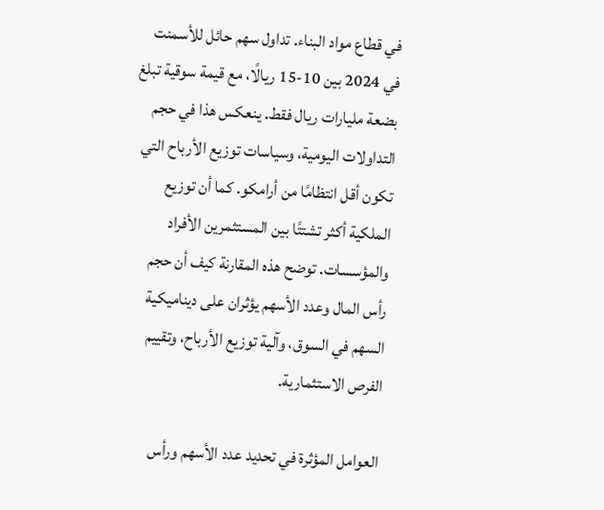في قطاع مواد البناء. تداول سهم حائل للأسمنت في 2024 بين 10-15 ريالًا، مع قيمة سوقية تبلغ بضعة مليارات ريال فقط. ينعكس هذا في حجم التداولات اليومية، وسياسات توزيع الأرباح التي تكون أقل انتظامًا من أرامكو. كما أن توزيع الملكية أكثر تشتتًا بين المستثمرين الأفراد والمؤسسات. توضح هذه المقارنة كيف أن حجم رأس المال وعدد الأسهم يؤثران على ديناميكية السهم في السوق، وآلية توزيع الأرباح، وتقييم الفرص الاستثمارية.

العوامل المؤثرة في تحديد عدد الأسهم ورأس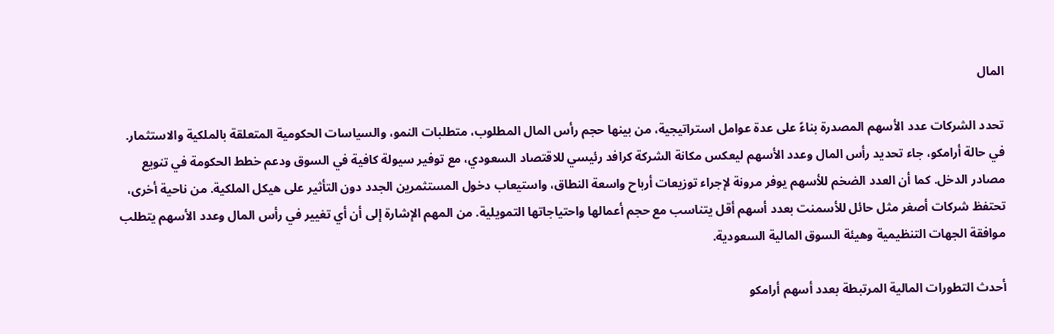المال

تحدد الشركات عدد الأسهم المصدرة بناءً على عدة عوامل استراتيجية، من بينها حجم رأس المال المطلوب، متطلبات النمو، والسياسات الحكومية المتعلقة بالملكية والاستثمار. في حالة أرامكو، جاء تحديد رأس المال وعدد الأسهم ليعكس مكانة الشركة كرافد رئيسي للاقتصاد السعودي، مع توفير سيولة كافية في السوق ودعم خطط الحكومة في تنويع مصادر الدخل. كما أن العدد الضخم للأسهم يوفر مرونة لإجراء توزيعات أرباح واسعة النطاق، واستيعاب دخول المستثمرين الجدد دون التأثير على هيكل الملكية. من ناحية أخرى، تحتفظ شركات أصغر مثل حائل للأسمنت بعدد أسهم أقل يتناسب مع حجم أعمالها واحتياجاتها التمويلية. من المهم الإشارة إلى أن أي تغيير في رأس المال وعدد الأسهم يتطلب موافقة الجهات التنظيمية وهيئة السوق المالية السعودية.

أحدث التطورات المالية المرتبطة بعدد أسهم أرامكو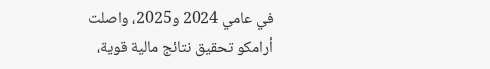في عامي 2024 و2025، واصلت أرامكو تحقيق نتائج مالية قوية،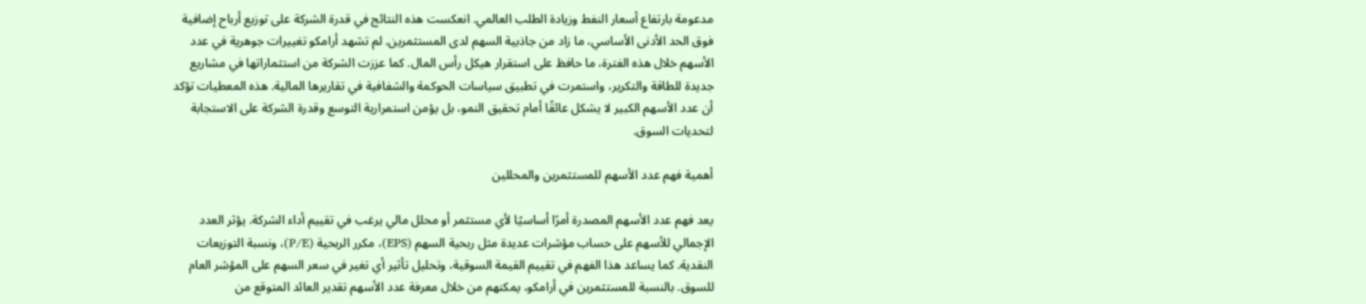مدعومة بارتفاع أسعار النفط وزيادة الطلب العالمي. انعكست هذه النتائج في قدرة الشركة على توزيع أرباح إضافية فوق الحد الأدنى الأساسي، ما زاد من جاذبية السهم لدى المستثمرين. لم تشهد أرامكو تغييرات جوهرية في عدد الأسهم خلال هذه الفترة، ما حافظ على استقرار هيكل رأس المال. كما عززت الشركة من استثماراتها في مشاريع جديدة للطاقة والتكرير، واستمرت في تطبيق سياسات الحوكمة والشفافية في تقاريرها المالية. هذه المعطيات تؤكد أن عدد الأسهم الكبير لا يشكل عائقًا أمام تحقيق النمو، بل يؤمن استمرارية التوسع وقدرة الشركة على الاستجابة لتحديات السوق.

أهمية فهم عدد الأسهم للمستثمرين والمحللين

يعد فهم عدد الأسهم المصدرة أمرًا أساسيًا لأي مستثمر أو محلل مالي يرغب في تقييم أداء الشركة. يؤثر العدد الإجمالي للأسهم على حساب مؤشرات عديدة مثل ربحية السهم (EPS)، مكرر الربحية (P/E)، ونسبة التوزيعات النقدية. كما يساعد هذا الفهم في تقييم القيمة السوقية، وتحليل تأثير أي تغير في سعر السهم على المؤشر العام للسوق. بالنسبة للمستثمرين في أرامكو، يمكنهم من خلال معرفة عدد الأسهم تقدير العائد المتوقع من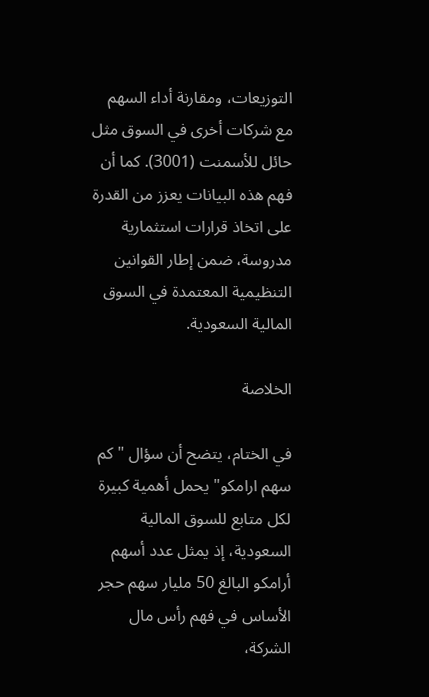التوزيعات، ومقارنة أداء السهم مع شركات أخرى في السوق مثل حائل للأسمنت (3001). كما أن فهم هذه البيانات يعزز من القدرة على اتخاذ قرارات استثمارية مدروسة، ضمن إطار القوانين التنظيمية المعتمدة في السوق المالية السعودية.

الخلاصة

في الختام، يتضح أن سؤال "كم سهم ارامكو" يحمل أهمية كبيرة لكل متابع للسوق المالية السعودية، إذ يمثل عدد أسهم أرامكو البالغ 50 مليار سهم حجر الأساس في فهم رأس مال الشركة،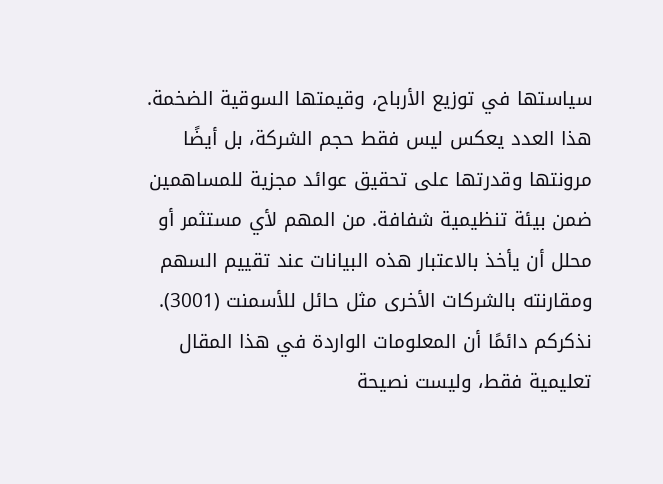سياستها في توزيع الأرباح، وقيمتها السوقية الضخمة. هذا العدد يعكس ليس فقط حجم الشركة، بل أيضًا مرونتها وقدرتها على تحقيق عوائد مجزية للمساهمين ضمن بيئة تنظيمية شفافة. من المهم لأي مستثمر أو محلل أن يأخذ بالاعتبار هذه البيانات عند تقييم السهم ومقارنته بالشركات الأخرى مثل حائل للأسمنت (3001). نذكركم دائمًا أن المعلومات الواردة في هذا المقال تعليمية فقط، وليست نصيحة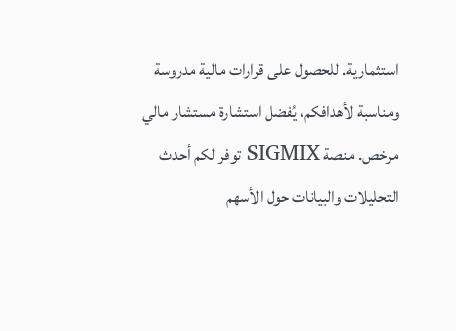استثمارية. للحصول على قرارات مالية مدروسة ومناسبة لأهدافكم، يُفضل استشارة مستشار مالي مرخص. منصة SIGMIX توفر لكم أحدث التحليلات والبيانات حول الأسهم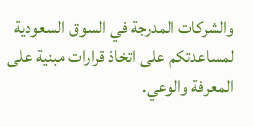والشركات المدرجة في السوق السعودية لمساعدتكم على اتخاذ قرارات مبنية على المعرفة والوعي.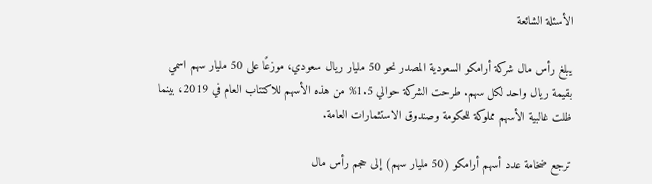الأسئلة الشائعة

يبلغ رأس مال شركة أرامكو السعودية المصدر نحو 50 مليار ريال سعودي، موزعًا على 50 مليار سهم اسمي بقيمة ريال واحد لكل سهم. طرحت الشركة حوالي 1.5% من هذه الأسهم للاكتتاب العام في 2019، بينما ظلت غالبية الأسهم مملوكة للحكومة وصندوق الاستثمارات العامة.

ترجع ضخامة عدد أسهم أرامكو (50 مليار سهم) إلى حجم رأس مال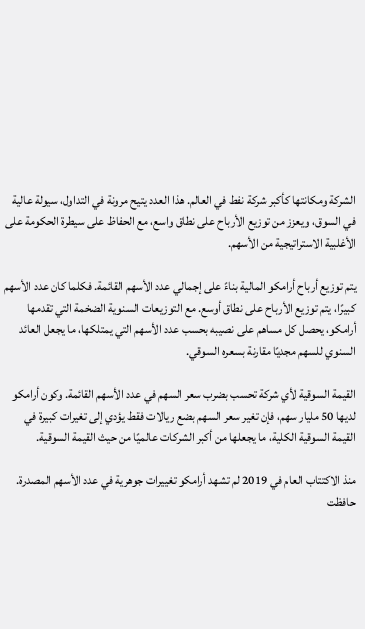الشركة ومكانتها كأكبر شركة نفط في العالم. هذا العدد يتيح مرونة في التداول، سيولة عالية في السوق، ويعزز من توزيع الأرباح على نطاق واسع، مع الحفاظ على سيطرة الحكومة على الأغلبية الاستراتيجية من الأسهم.

يتم توزيع أرباح أرامكو المالية بناءً على إجمالي عدد الأسهم القائمة. فكلما كان عدد الأسهم كبيرًا، يتم توزيع الأرباح على نطاق أوسع. مع التوزيعات السنوية الضخمة التي تقدمها أرامكو، يحصل كل مساهم على نصيبه بحسب عدد الأسهم التي يمتلكها، ما يجعل العائد السنوي للسهم مجديًا مقارنة بسعره السوقي.

القيمة السوقية لأي شركة تحسب بضرب سعر السهم في عدد الأسهم القائمة. وكون أرامكو لديها 50 مليار سهم، فإن تغير سعر السهم بضع ريالات فقط يؤدي إلى تغيرات كبيرة في القيمة السوقية الكلية، ما يجعلها من أكبر الشركات عالميًا من حيث القيمة السوقية.

منذ الاكتتاب العام في 2019 لم تشهد أرامكو تغييرات جوهرية في عدد الأسهم المصدرة. حافظت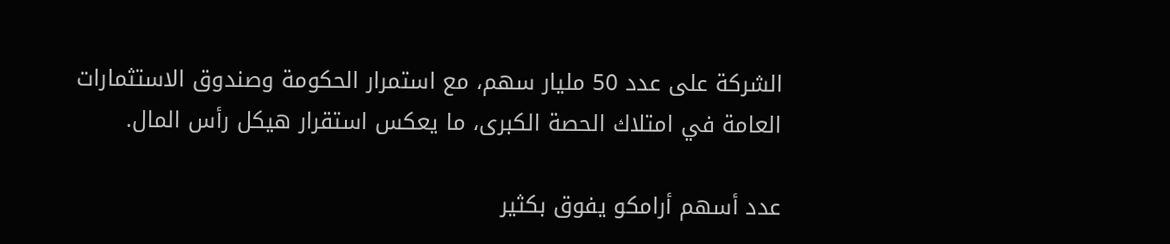الشركة على عدد 50 مليار سهم، مع استمرار الحكومة وصندوق الاستثمارات العامة في امتلاك الحصة الكبرى، ما يعكس استقرار هيكل رأس المال.

عدد أسهم أرامكو يفوق بكثير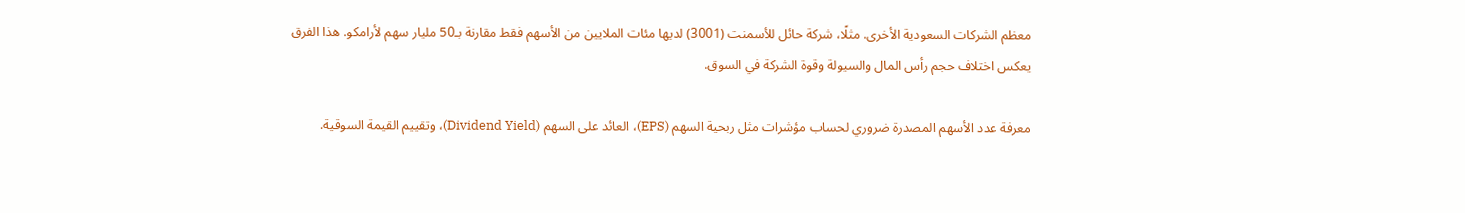معظم الشركات السعودية الأخرى. مثلًا، شركة حائل للأسمنت (3001) لديها مئات الملايين من الأسهم فقط مقارنة بـ50 مليار سهم لأرامكو. هذا الفرق يعكس اختلاف حجم رأس المال والسيولة وقوة الشركة في السوق.

معرفة عدد الأسهم المصدرة ضروري لحساب مؤشرات مثل ربحية السهم (EPS)، العائد على السهم (Dividend Yield)، وتقييم القيمة السوقية.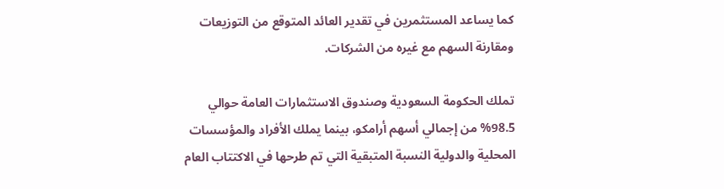كما يساعد المستثمرين في تقدير العائد المتوقع من التوزيعات ومقارنة السهم مع غيره من الشركات.

تملك الحكومة السعودية وصندوق الاستثمارات العامة حوالي 98.5% من إجمالي أسهم أرامكو، بينما يملك الأفراد والمؤسسات المحلية والدولية النسبة المتبقية التي تم طرحها في الاكتتاب العام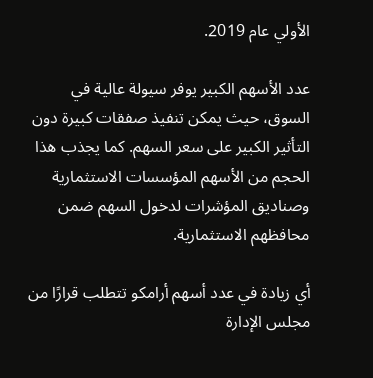الأولي عام 2019.

عدد الأسهم الكبير يوفر سيولة عالية في السوق، حيث يمكن تنفيذ صفقات كبيرة دون التأثير الكبير على سعر السهم. كما يجذب هذا الحجم من الأسهم المؤسسات الاستثمارية وصناديق المؤشرات لدخول السهم ضمن محافظهم الاستثمارية.

أي زيادة في عدد أسهم أرامكو تتطلب قرارًا من مجلس الإدارة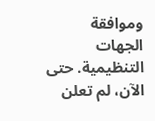وموافقة الجهات التنظيمية. حتى الآن، لم تعلن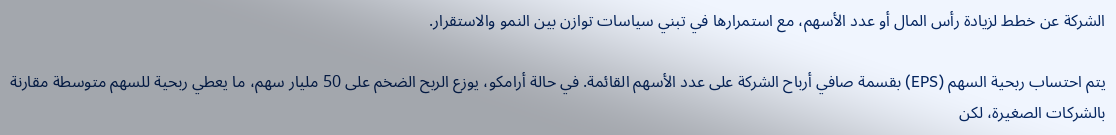الشركة عن خطط لزيادة رأس المال أو عدد الأسهم، مع استمرارها في تبني سياسات توازن بين النمو والاستقرار.

يتم احتساب ربحية السهم (EPS) بقسمة صافي أرباح الشركة على عدد الأسهم القائمة. في حالة أرامكو، يوزع الربح الضخم على 50 مليار سهم، ما يعطي ربحية للسهم متوسطة مقارنة بالشركات الصغيرة، لكن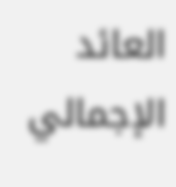العائد الإجمالي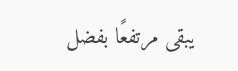يبقى مرتفعًا بفضل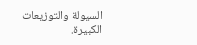السيولة والتوزيعات الكبيرة.